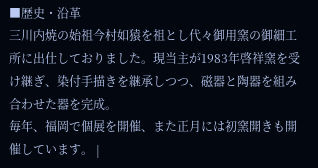■歴史・沿革
三川内焼の始祖今村如猿を祖とし代々御用窯の御細工所に出仕しておりました。現当主が1983年啓祥窯を受け継ぎ、染付手描きを継承しつつ、磁器と陶器を組み合わせた器を完成。
毎年、福岡で個展を開催、また正月には初窯開きも開催しています。 |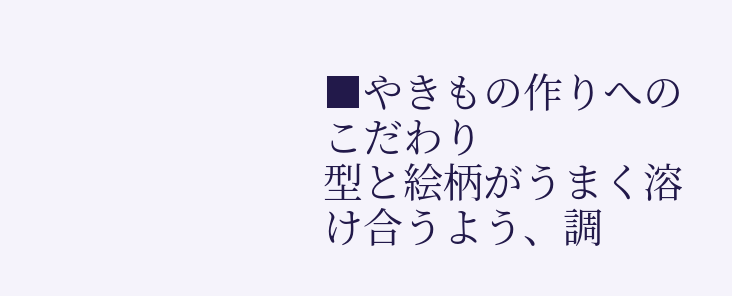■やきもの作りへのこだわり
型と絵柄がうまく溶け合うよう、調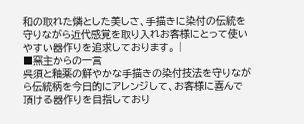和の取れた燐とした美しさ、手描きに染付の伝統を守りながら近代感覚を取り入れお客様にとって使いやすい器作りを追求しております。 |
■窯主からの一言
呉須と釉薬の鮮やかな手描きの染付技法を守りながら伝統柄を今日的にアレンジして、お客様に喜んで頂ける器作りを目指しており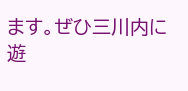ます。ぜひ三川内に遊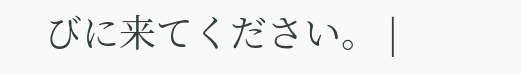びに来てください。 |